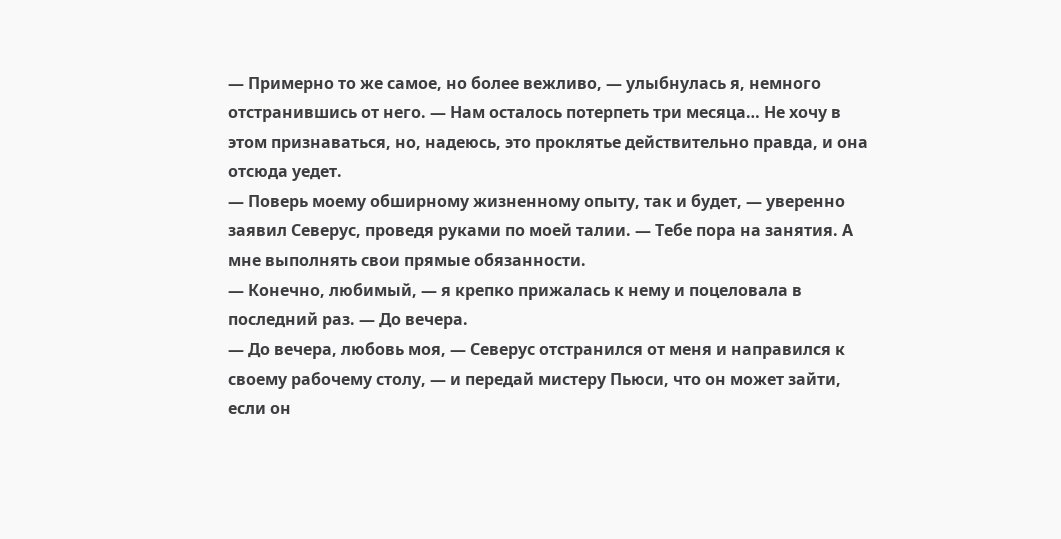— Примерно то же самое, но более вежливо, — улыбнулась я, немного отстранившись от него. — Нам осталось потерпеть три месяца… Не хочу в этом признаваться, но, надеюсь, это проклятье действительно правда, и она отсюда уедет.
— Поверь моему обширному жизненному опыту, так и будет, — уверенно заявил Северус, проведя руками по моей талии. — Тебе пора на занятия. А мне выполнять свои прямые обязанности.
— Конечно, любимый, — я крепко прижалась к нему и поцеловала в последний раз. — До вечера.
— До вечера, любовь моя, — Северус отстранился от меня и направился к своему рабочему столу, — и передай мистеру Пьюси, что он может зайти, если он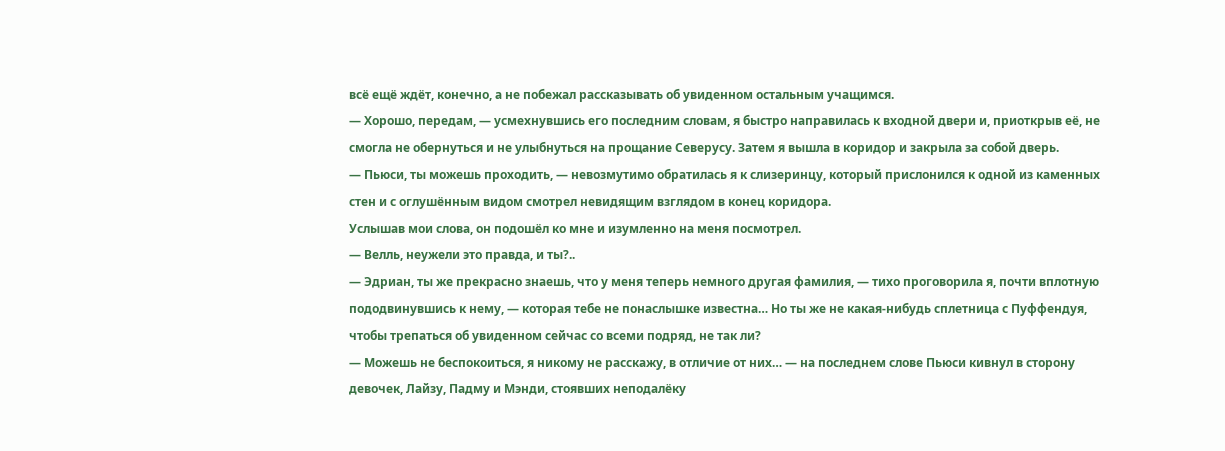всё ещё ждёт, конечно, а не побежал рассказывать об увиденном остальным учащимся.
— Хорошо, передам, — усмехнувшись его последним словам, я быстро направилась к входной двери и, приоткрыв её, не смогла не обернуться и не улыбнуться на прощание Северусу. Затем я вышла в коридор и закрыла за собой дверь.
— Пьюси, ты можешь проходить, — невозмутимо обратилась я к слизеринцу, который прислонился к одной из каменных стен и с оглушённым видом смотрел невидящим взглядом в конец коридора.
Услышав мои слова, он подошёл ко мне и изумленно на меня посмотрел.
— Велль, неужели это правда, и ты?..
— Эдриан, ты же прекрасно знаешь, что у меня теперь немного другая фамилия, — тихо проговорила я, почти вплотную пододвинувшись к нему, — которая тебе не понаслышке известна… Но ты же не какая-нибудь сплетница с Пуффендуя, чтобы трепаться об увиденном сейчас со всеми подряд, не так ли?
— Можешь не беспокоиться, я никому не расскажу, в отличие от них… — на последнем слове Пьюси кивнул в сторону девочек, Лайзу, Падму и Мэнди, стоявших неподалёку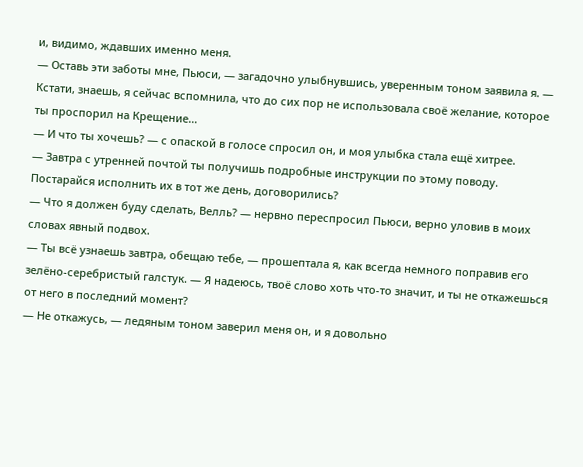и, видимо, ждавших именно меня.
— Оставь эти заботы мне, Пьюси, — загадочно улыбнувшись, уверенным тоном заявила я. — Кстати, знаешь, я сейчас вспомнила, что до сих пор не использовала своё желание, которое ты проспорил на Крещение…
— И что ты хочешь? — с опаской в голосе спросил он, и моя улыбка стала ещё хитрее.
— Завтра с утренней почтой ты получишь подробные инструкции по этому поводу. Постарайся исполнить их в тот же день, договорились?
— Что я должен буду сделать, Велль? — нервно переспросил Пьюси, верно уловив в моих словах явный подвох.
— Ты всё узнаешь завтра, обещаю тебе, — прошептала я, как всегда немного поправив его зелёно-серебристый галстук. — Я надеюсь, твоё слово хоть что-то значит, и ты не откажешься от него в последний момент?
— Не откажусь, — ледяным тоном заверил меня он, и я довольно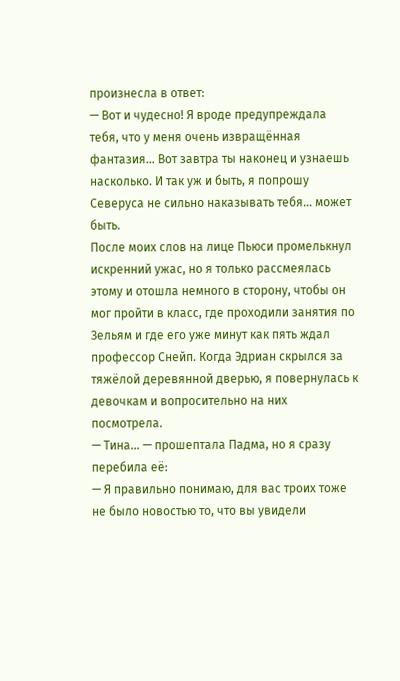произнесла в ответ:
— Вот и чудесно! Я вроде предупреждала тебя, что у меня очень извращённая фантазия… Вот завтра ты наконец и узнаешь насколько. И так уж и быть, я попрошу Северуса не сильно наказывать тебя… может быть.
После моих слов на лице Пьюси промелькнул искренний ужас, но я только рассмеялась этому и отошла немного в сторону, чтобы он мог пройти в класс, где проходили занятия по Зельям и где его уже минут как пять ждал профессор Снейп. Когда Эдриан скрылся за тяжёлой деревянной дверью, я повернулась к девочкам и вопросительно на них посмотрела.
— Тина… — прошептала Падма, но я сразу перебила её:
— Я правильно понимаю, для вас троих тоже не было новостью то, что вы увидели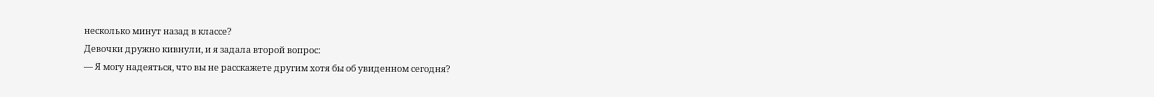несколько минут назад в классе?
Девочки дружно кивнули, и я задала второй вопрос:
— Я могу надеяться, что вы не расскажете другим хотя бы об увиденном сегодня?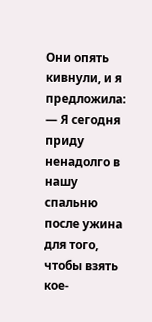Они опять кивнули, и я предложила:
— Я сегодня приду ненадолго в нашу спальню после ужина для того, чтобы взять кое-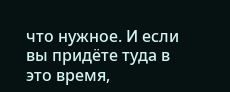что нужное. И если вы придёте туда в это время,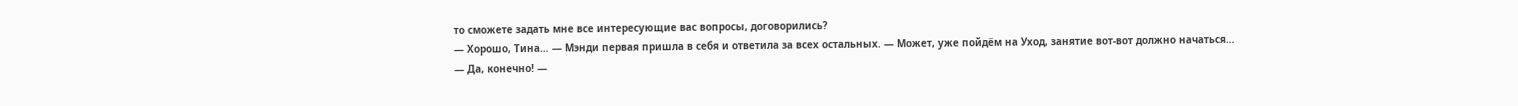то сможете задать мне все интересующие вас вопросы, договорились?
— Хорошо, Тина… — Мэнди первая пришла в себя и ответила за всех остальных. — Может, уже пойдём на Уход, занятие вот-вот должно начаться…
— Да, конечно! —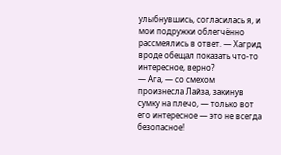улыбнувшись, согласилась я, и мои подружки облегчённо рассмеялись в ответ. — Хагрид вроде обещал показать что-то интересное, верно?
— Ага, — со смехом произнесла Лайза, закинув сумку на плечо, — только вот его интересное — это не всегда безопасное!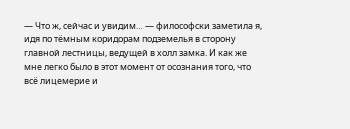— Что ж, сейчас и увидим… — философски заметила я, идя по тёмным коридорам подземелья в сторону главной лестницы, ведущей в холл замка. И как же мне легко было в этот момент от осознания того, что всё лицемерие и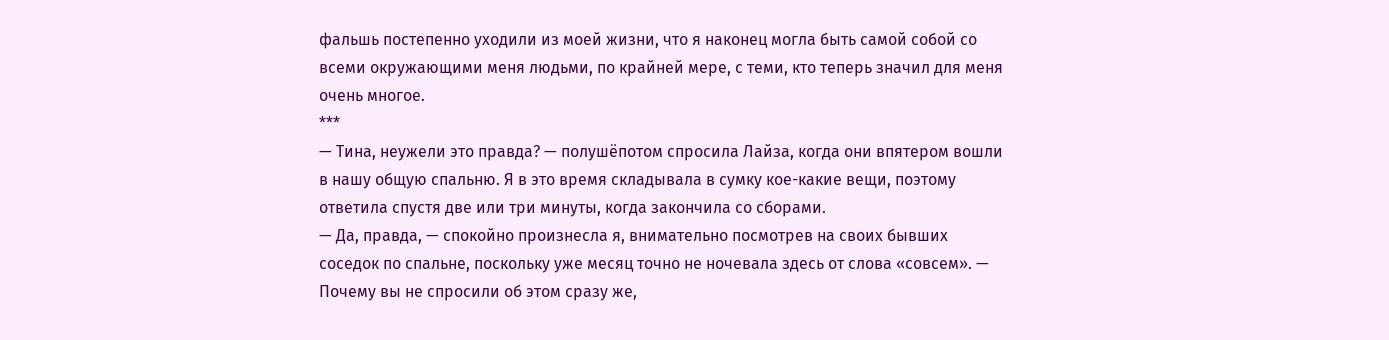фальшь постепенно уходили из моей жизни, что я наконец могла быть самой собой со всеми окружающими меня людьми, по крайней мере, с теми, кто теперь значил для меня очень многое.
***
— Тина, неужели это правда? — полушёпотом спросила Лайза, когда они впятером вошли в нашу общую спальню. Я в это время складывала в сумку кое-какие вещи, поэтому ответила спустя две или три минуты, когда закончила со сборами.
— Да, правда, — спокойно произнесла я, внимательно посмотрев на своих бывших соседок по спальне, поскольку уже месяц точно не ночевала здесь от слова «совсем». — Почему вы не спросили об этом сразу же,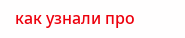как узнали про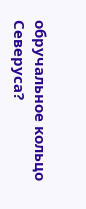обручальное кольцо Северуса?